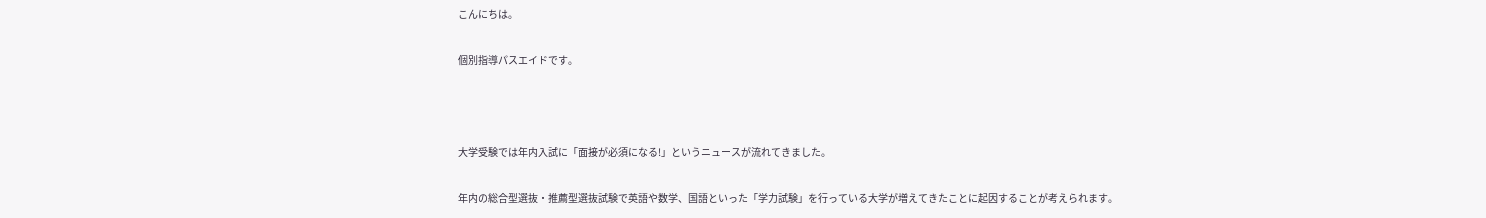こんにちは。

個別指導パスエイドです。



大学受験では年内入試に「面接が必須になる!」というニュースが流れてきました。

年内の総合型選抜・推薦型選抜試験で英語や数学、国語といった「学力試験」を行っている大学が増えてきたことに起因することが考えられます。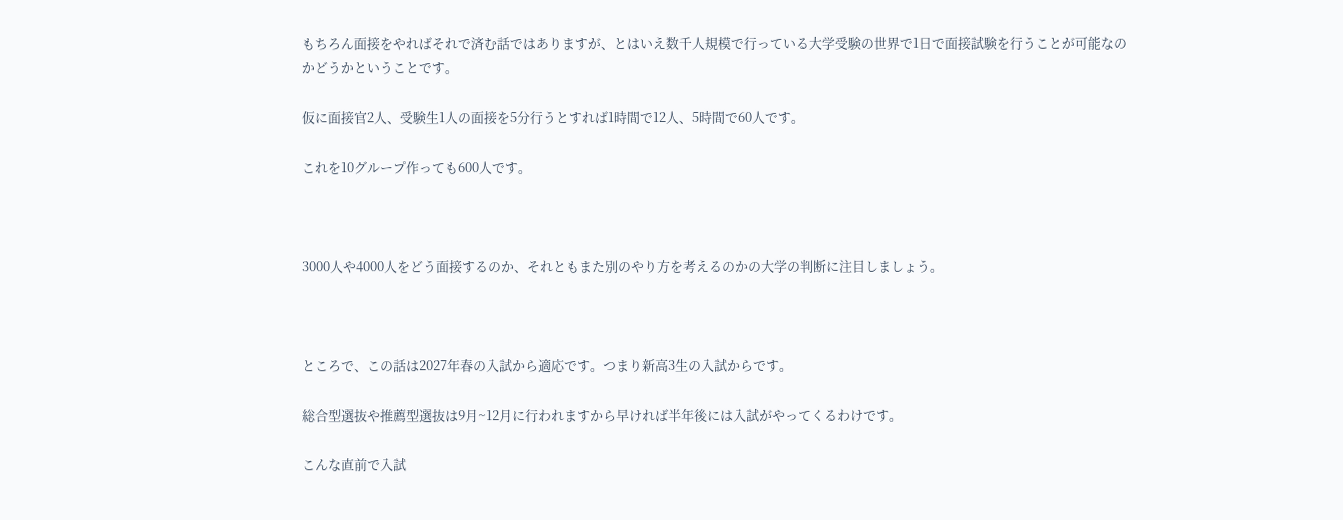もちろん面接をやればそれで済む話ではありますが、とはいえ数千人規模で行っている大学受験の世界で1日で面接試験を行うことが可能なのかどうかということです。

仮に面接官2人、受験生1人の面接を5分行うとすれば1時間で12人、5時間で60人です。

これを10グループ作っても600人です。



3000人や4000人をどう面接するのか、それともまた別のやり方を考えるのかの大学の判断に注目しましょう。



ところで、この話は2027年春の入試から適応です。つまり新高3生の入試からです。

総合型選抜や推薦型選抜は9月~12月に行われますから早ければ半年後には入試がやってくるわけです。

こんな直前で入試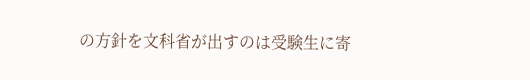の方針を文科省が出すのは受験生に寄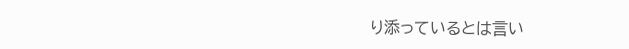り添っているとは言い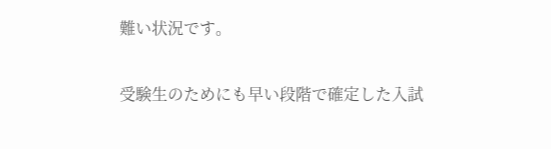難い状況です。

受験生のためにも早い段階で確定した入試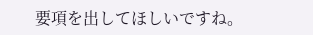要項を出してほしいですね。